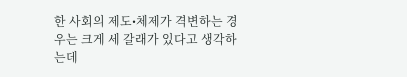한 사회의 제도•체제가 격변하는 경우는 크게 세 갈래가 있다고 생각하는데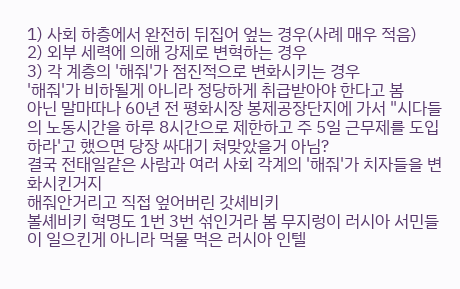1) 사회 하층에서 완전히 뒤집어 엎는 경우(사례 매우 적음)
2) 외부 세력에 의해 강제로 변혁하는 경우
3) 각 계층의 '해줘'가 점진적으로 변화시키는 경우
'해줘'가 비하될게 아니라 정당하게 취급받아야 한다고 봄
아닌 말마따나 60년 전 평화시장 봉제공장단지에 가서 "시다들의 노동시간을 하루 8시간으로 제한하고 주 5일 근무제를 도입하라'고 했으면 당장 싸대기 쳐맞았을거 아님?
결국 전태일같은 사람과 여러 사회 각계의 '해줘'가 치자들을 변화시킨거지
해줘안거리고 직접 엎어버린 갓셰비키
볼셰비키 혁명도 1번 3번 섞인거라 봄 무지렁이 러시아 서민들이 일으킨게 아니라 먹물 먹은 러시아 인텔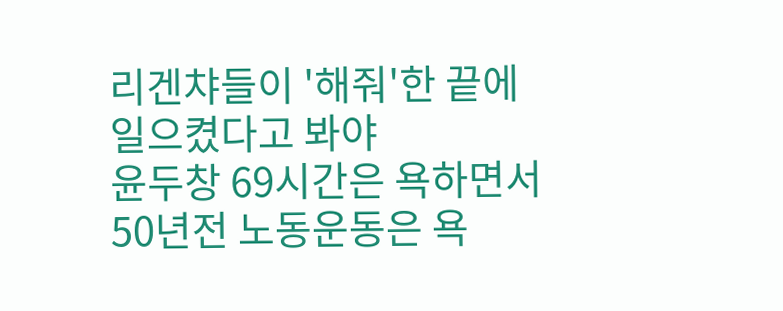리겐챠들이 '해줘'한 끝에 일으켰다고 봐야
윤두창 69시간은 욕하면서 50년전 노동운동은 욕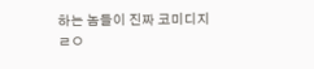하는 놈들이 진짜 코미디지
ㄹㅇ